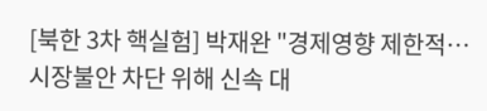[북한 3차 핵실험] 박재완 "경제영향 제한적… 시장불안 차단 위해 신속 대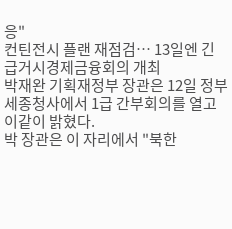응"
컨틴전시 플랜 재점검… 13일엔 긴급거시경제금융회의 개최
박재완 기획재정부 장관은 12일 정부 세종청사에서 1급 간부회의를 열고 이같이 밝혔다.
박 장관은 이 자리에서 "북한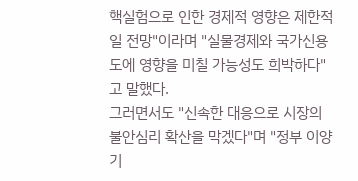핵실험으로 인한 경제적 영향은 제한적일 전망"이라며 "실물경제와 국가신용도에 영향을 미칠 가능성도 희박하다"고 말했다.
그러면서도 "신속한 대응으로 시장의 불안심리 확산을 막겠다"며 "정부 이양기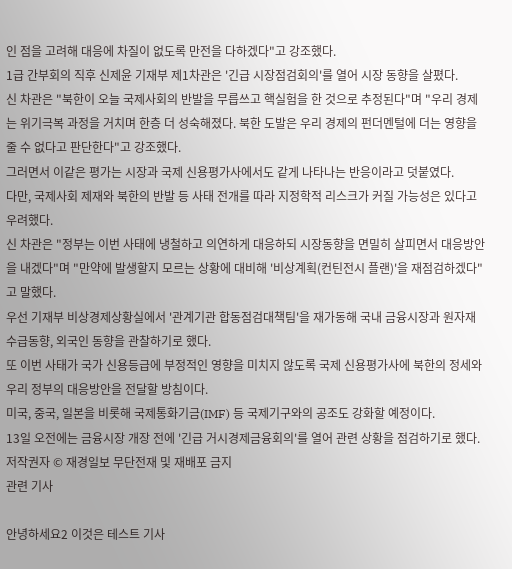인 점을 고려해 대응에 차질이 없도록 만전을 다하겠다"고 강조했다.
1급 간부회의 직후 신제윤 기재부 제1차관은 '긴급 시장점검회의'를 열어 시장 동향을 살폈다.
신 차관은 "북한이 오늘 국제사회의 반발을 무릅쓰고 핵실험을 한 것으로 추정된다"며 "우리 경제는 위기극복 과정을 거치며 한층 더 성숙해졌다. 북한 도발은 우리 경제의 펀더멘털에 더는 영향을 줄 수 없다고 판단한다"고 강조했다.
그러면서 이같은 평가는 시장과 국제 신용평가사에서도 같게 나타나는 반응이라고 덧붙였다.
다만, 국제사회 제재와 북한의 반발 등 사태 전개를 따라 지정학적 리스크가 커질 가능성은 있다고 우려했다.
신 차관은 "정부는 이번 사태에 냉철하고 의연하게 대응하되 시장동향을 면밀히 살피면서 대응방안을 내겠다"며 "만약에 발생할지 모르는 상황에 대비해 '비상계획(컨틴전시 플랜)'을 재점검하겠다"고 말했다.
우선 기재부 비상경제상황실에서 '관계기관 합동점검대책팀'을 재가동해 국내 금융시장과 원자재 수급동향, 외국인 동향을 관찰하기로 했다.
또 이번 사태가 국가 신용등급에 부정적인 영향을 미치지 않도록 국제 신용평가사에 북한의 정세와 우리 정부의 대응방안을 전달할 방침이다.
미국, 중국, 일본을 비롯해 국제통화기금(IMF) 등 국제기구와의 공조도 강화할 예정이다.
13일 오전에는 금융시장 개장 전에 '긴급 거시경제금융회의'를 열어 관련 상황을 점검하기로 했다.
저작권자 © 재경일보 무단전재 및 재배포 금지
관련 기사

안녕하세요2 이것은 테스트 기사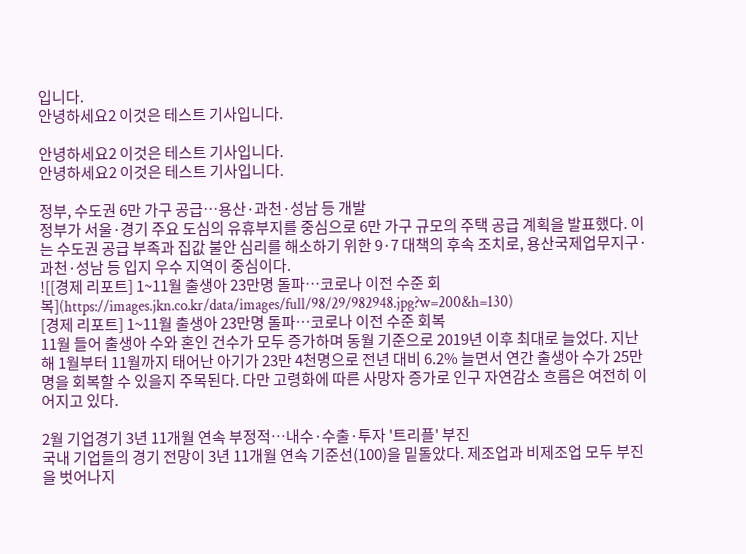입니다.
안녕하세요2 이것은 테스트 기사입니다.

안녕하세요2 이것은 테스트 기사입니다.
안녕하세요2 이것은 테스트 기사입니다.

정부, 수도권 6만 가구 공급…용산·과천·성남 등 개발
정부가 서울·경기 주요 도심의 유휴부지를 중심으로 6만 가구 규모의 주택 공급 계획을 발표했다. 이는 수도권 공급 부족과 집값 불안 심리를 해소하기 위한 9·7 대책의 후속 조치로, 용산국제업무지구·과천·성남 등 입지 우수 지역이 중심이다.
![[경제 리포트] 1~11월 출생아 23만명 돌파…코로나 이전 수준 회복](https://images.jkn.co.kr/data/images/full/98/29/982948.jpg?w=200&h=130)
[경제 리포트] 1~11월 출생아 23만명 돌파…코로나 이전 수준 회복
11월 들어 출생아 수와 혼인 건수가 모두 증가하며 동월 기준으로 2019년 이후 최대로 늘었다. 지난해 1월부터 11월까지 태어난 아기가 23만 4천명으로 전년 대비 6.2% 늘면서 연간 출생아 수가 25만 명을 회복할 수 있을지 주목된다. 다만 고령화에 따른 사망자 증가로 인구 자연감소 흐름은 여전히 이어지고 있다.

2월 기업경기 3년 11개월 연속 부정적…내수·수출·투자 '트리플' 부진
국내 기업들의 경기 전망이 3년 11개월 연속 기준선(100)을 밑돌았다. 제조업과 비제조업 모두 부진을 벗어나지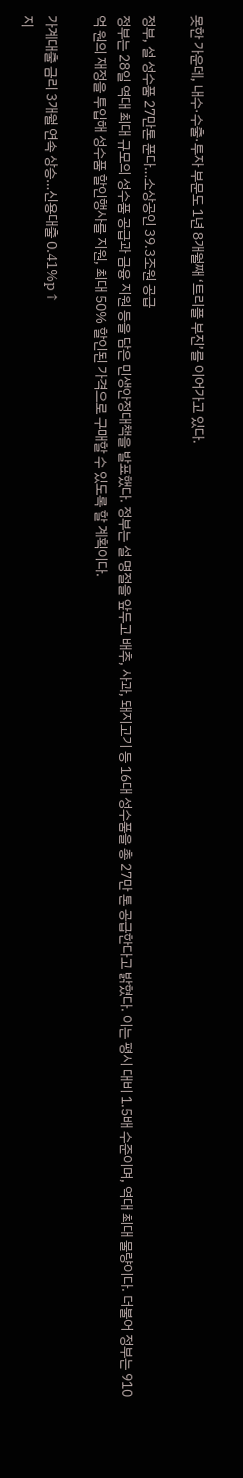못한 가운데, 내수·수출·투자 부문도 1년 8개월째 ‘트리플 부진’를 이어가고 있다.

정부, 설 성수품 27만톤 푼다…소상공인 39.3조원 공급
정부는 28일 역대 최대 규모의 성수품 공급과 금융 지원 등을 담은 민생안정대책을 발표했다. 정부는 설 명절을 앞두고 배추, 사과, 돼지고기 등 16대 성수품을 총 27만 톤 공급한다고 밝혔다. 이는 평시 대비 1.5배 수준이며, 역대 최대 물량이다. 더불어 정부는 910억 원의 재정을 투입해 성수품 할인행사를 지원, 최대 50% 할인된 가격으로 구매할 수 있도록 할 계획이다.

가계대출 금리 3개월 연속 상승…신용대출 0.41%p↑
지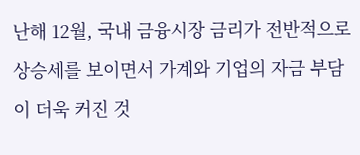난해 12월, 국내 금융시장 금리가 전반적으로 상승세를 보이면서 가계와 기업의 자금 부담이 더욱 커진 것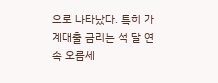으로 나타났다. 특히 가계대출 금리는 석 달 연속 오름세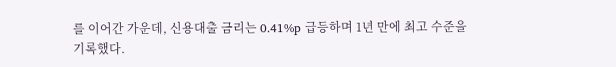를 이어간 가운데, 신용대출 금리는 0.41%p 급등하며 1년 만에 최고 수준을 기록했다.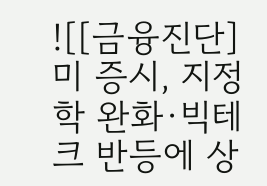![[금융진단] 미 증시, 지정학 완화·빅테크 반등에 상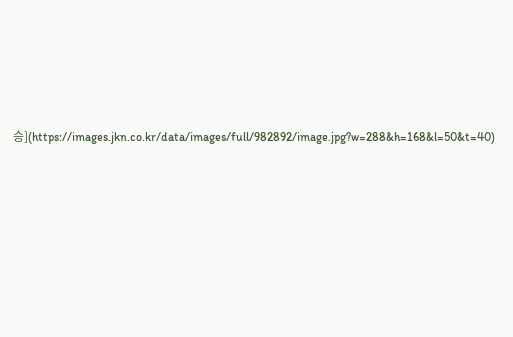승](https://images.jkn.co.kr/data/images/full/982892/image.jpg?w=288&h=168&l=50&t=40)